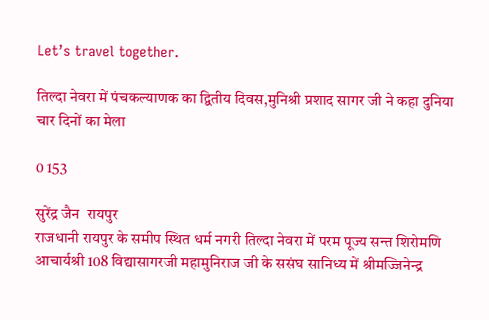Let’s travel together.

तिल्दा नेवरा में पंचकल्याणक का द्वितीय दिवस,मुनिश्री प्रशाद सागर जी ने कहा दुनिया चार दिनों का मेला

0 153

सुरेंद्र जैन  रायपुर
राजधानी रायपुर के समीप स्थित धर्म नगरी तिल्दा नेवरा में परम पूज्य सन्त शिरोमणि आचार्यश्री 108 विद्यासागरजी महामुनिराज जी के ससंघ सानिध्य में श्रीमज्जिनेन्द्र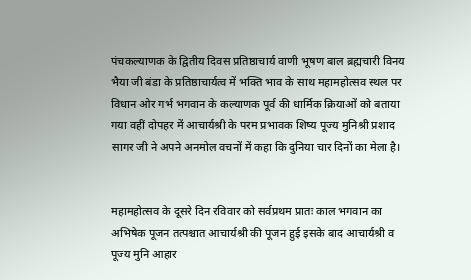पंचकल्याणक के द्वितीय दिवस प्रतिष्ठाचार्य वाणी भूषण बाल ब्रह्मचारी विनय भैया जी बंडा के प्रतिष्ठाचार्यत्व में भक्ति भाव के साथ महामहोत्सव स्थल पर विधान ओर गर्भ भगवान के कल्याणक पूर्व की धार्मिक क्रियाओं को बताया गया वहीं दोपहर में आचार्यश्री के परम प्रभावक शिष्य पूज्य मुनिश्री प्रशाद सागर जी ने अपने अनमोल वचनों में कहा कि दुनिया चार दिनों का मेला है।


महामहोत्सव के दूसरे दिन रविवार को सर्वप्रथम प्रातः काल भगवान का अभिषेक पूजन तत्पश्चात आचार्यश्री की पूजन हुई इसके बाद आचार्यश्री व पूज्य मुनि आहार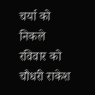चर्या को निकले रविवार को चौधरी राकेश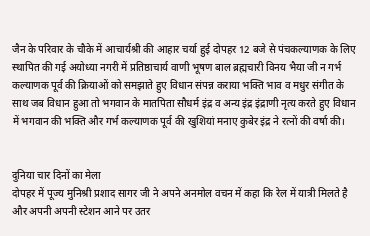जैन के परिवार के चौके में आचार्यश्री की आहार चर्या हुई दोपहर 12 बजे से पंचकल्याणक के लिए स्थापित की गई अयोध्या नगरी में प्रतिष्ठाचार्य वाणी भूषण बाल ब्रह्मचारी विनय भैया जी न गर्भ कल्याणक पूर्व की क्रियाओं को समझाते हुए विधान संपन्न कराया भक्ति भाव व मधुर संगीत के साथ जब विधान हुआ तो भगवान के मातपिता सौधर्म इंद्र व अन्य इंद्र इंद्राणी नृत्य करते हुए विधान में भगवान की भक्ति और गर्भ कल्याणक पूर्व की खुशियां मनाए कुबेर इंद्र ने रत्नों की वर्षा की।


दुनिया चार दिनों का मेला
दोपहर में पूज्य मुनिश्री प्रशाद सागर जी ने अपने अनमोल वचन में कहा कि रेल में यात्री मिलते है और अपनी अपनी स्टेशन आने पर उतर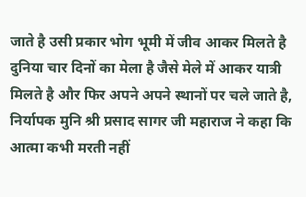जाते है उसी प्रकार भोग भूमी में जीव आकर मिलते है दुनिया चार दिनों का मेला है जैसे मेले में आकर यात्री मिलते है और फिर अपने अपने स्थानों पर चले जाते है, निर्यापक मुनि श्री प्रसाद सागर जी महाराज ने कहा कि आत्मा कभी मरती नहीं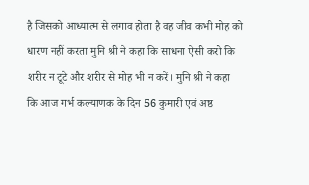है जिसको आध्यात्म से लगाव होता है वह जीव कभी मोह को धारण नहीं करता मुनि श्री ने कहा कि साधना ऐसी करो कि शरीर न टूटे और शरीर से मोह भी न करें। मुनि श्री ने कहा कि आज गर्भ कल्याणक के दिन 56 कुमारी एवं अष्ठ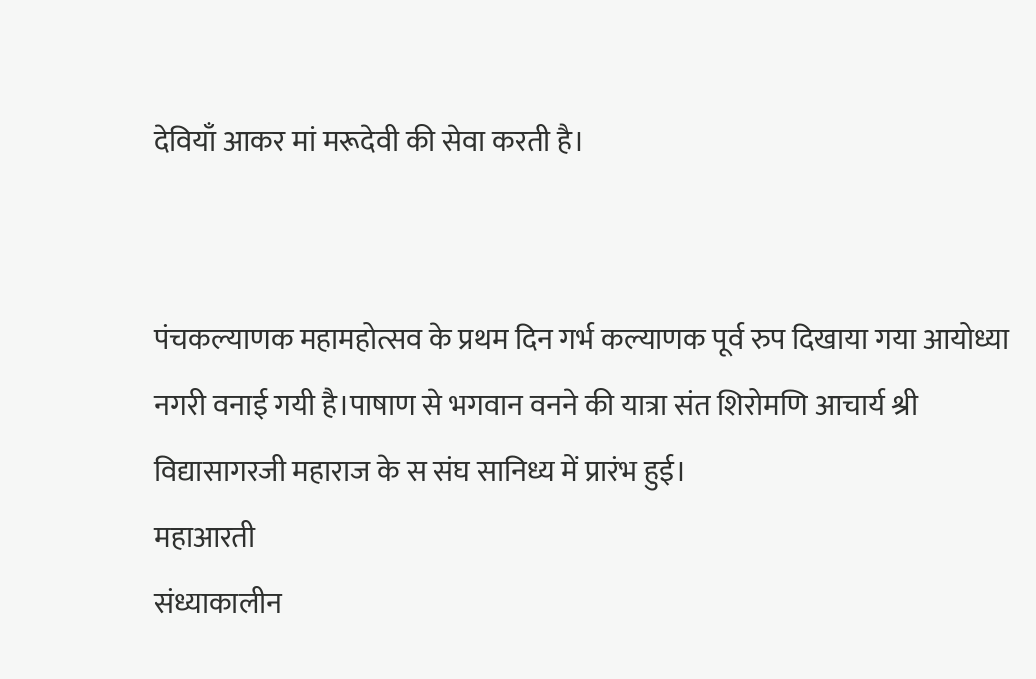देवियाँ आकर मां मरूदेवी की सेवा करती है।


पंचकल्याणक महामहोत्सव के प्रथम दिन गर्भ कल्याणक पूर्व रुप दिखाया गया आयोध्या नगरी वनाई गयी है।पाषाण से भगवान वनने की यात्रा संत शिरोमणि आचार्य श्री विद्यासागरजी महाराज के स संघ सानिध्य में प्रारंभ हुई।
महाआरती
संध्याकालीन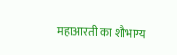महाआरती का शौभाग्य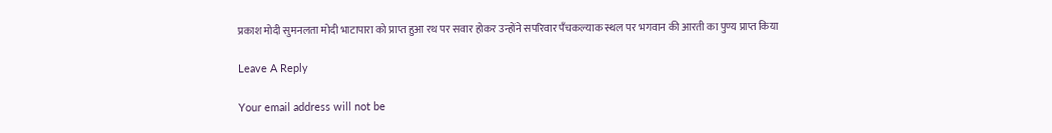प्रकाश मोदी सुमनलता मोदी भाटापारा को प्राप्त हुआ रथ पर सवार होकर उन्होंने सपरिवार पँचकल्याक स्थल पर भगवान की आरती का पुण्य प्राप्त किया

Leave A Reply

Your email address will not be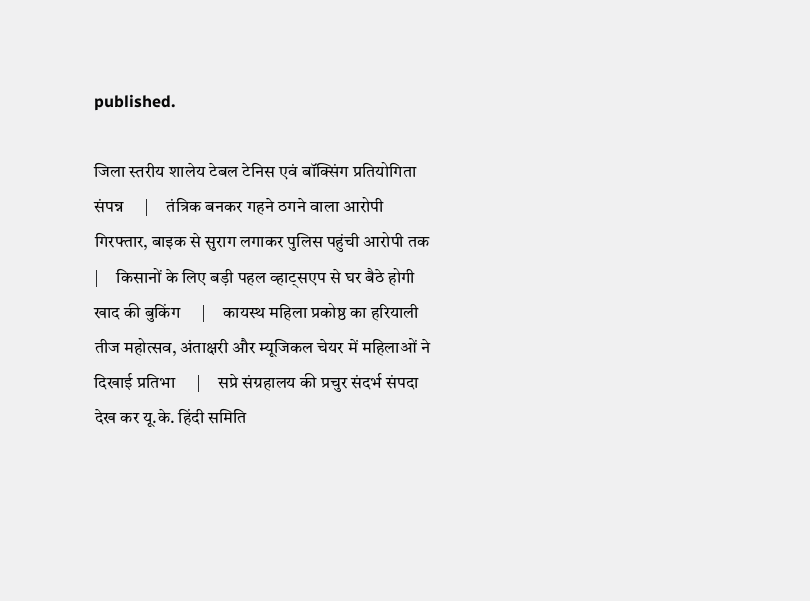published.

जिला स्तरीय शालेय टेबल टेनिस एवं बॉक्सिंग प्रतियोगिता संपन्न     |     तंत्रिक बनकर गहने ठगने वाला आरोपी गिरफ्तार, बाइक से सुराग लगाकर पुलिस पहुंची आरोपी तक     |     किसानों के लिए बड़ी पहल व्हाट्सएप से घर बैठे होगी खाद की बुकिंग     |     कायस्थ महिला प्रकोष्ठ का हरियाली तीज महोत्सव, अंताक्षरी और म्यूजिकल चेयर में महिलाओं ने दिखाई प्रतिभा     |     सप्रे संग्रहालय की प्रचुर संदर्भ संपदा देख कर यू.के. हिंदी समिति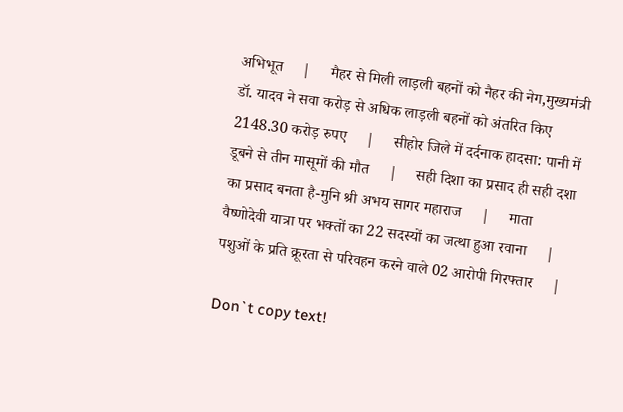अभिभूत     |     मैहर से मिली लाड़ली बहनों को नैहर की नेग,मुख्यमंत्री डॉ. यादव ने सवा करोड़ से अधिक लाड़ली बहनों को अंतरित किए 2148.30 करोड़ रुपए     |     सीहोर जिले में दर्दनाक हादसा: पानी में डूबने से तीन मासूमों की मौत     |     सही दिशा का प्रसाद ही सही दशा का प्रसाद बनता है-मुनि श्री अभय सागर महाराज     |     माता वैष्णोदेवी यात्रा पर भक्तों का 22 सदस्यों का जत्था हुआ रवाना     |     पशुओं के प्रति क्रूरता से परिवहन करने वाले 02 आरोपी गिरफ्तार     |

Don`t copy text!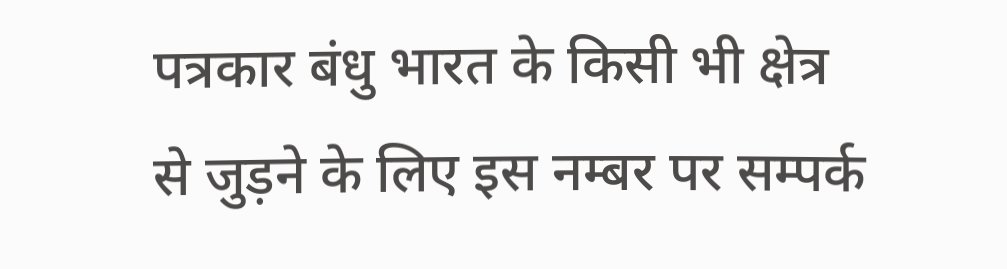पत्रकार बंधु भारत के किसी भी क्षेत्र से जुड़ने के लिए इस नम्बर पर सम्पर्क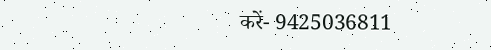करें- 9425036811